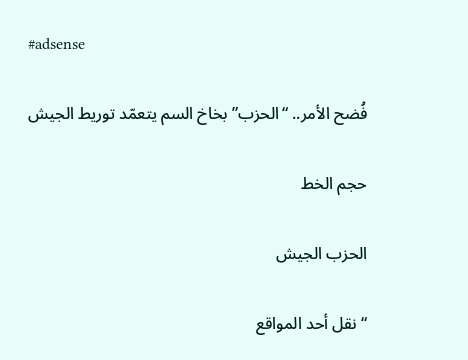#adsense

فُضح الأمر.. “الحزب” بخاخ السم يتعمّد توريط الجيش

حجم الخط

الحزب الجيش

“نقل أحد المواقع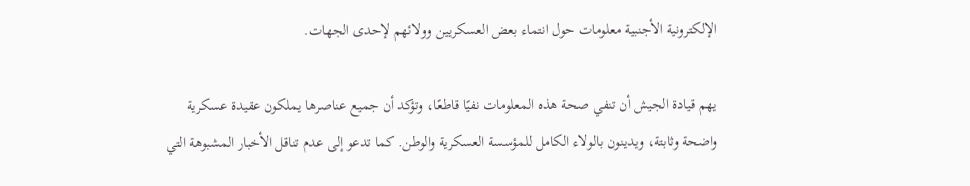الإلكترونية الأجنبية معلومات حول انتماء بعض العسكريين وولائهم لإحدى الجهات.

يهم قيادة الجيش أن تنفي صحة هذه المعلومات نفيًا قاطعًا، وتؤكد أن جميع عناصرها يملكون عقيدة عسكرية واضحة وثابتة، ويدينون بالولاء الكامل للمؤسسة العسكرية والوطن. كما تدعو إلى عدم تناقل الأخبار المشبوهة التي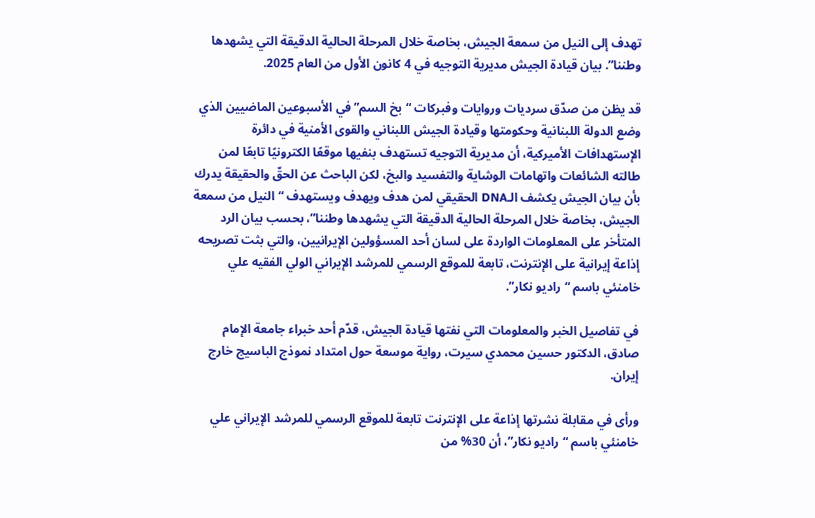تهدف إلى النيل من سمعة الجيش، بخاصة خلال المرحلة الحالية الدقيقة التي يشهدها وطننا”. بيان قيادة الجيش مديرية التوجيه في 4 كانون الأول من العام 2025.

قد يظن من صدّق سرديات وروايات وفبركات “بخ السم” في الأسبوعين الماضيين الذي وضع الدولة اللبنانية وحكومتها وقيادة الجيش اللبناني والقوى الأمنية في دائرة الإستهدافات الأميركية، أن مديرية التوجيه تستهدف بنفيها موقعًا الكترونيًا تابعًا لمن طالته الشائعات واتهامات الوشاية والتفسيد والبخ، لكن الباحث عن الحقّ والحقيقة يدرك بأن بيان الجيش يكشف الـDNA الحقيقي لمن هدف ويهدف ويستهدف “النيل من سمعة الجيش، بخاصة خلال المرحلة الحالية الدقيقة التي يشهدها وطننا”، بحسب بيان الرد المتأخر على المعلومات الواردة على لسان أحد المسؤولين الإيرانيين، والتي بثت تصريحه إذاعة إيرانية على الإنترنت، تابعة للموقع الرسمي للمرشد الإيراني الولي الفقيه علي خامنئي باسم “راديو نكار”.

في تفاصيل الخبر والمعلومات التي نفتها قيادة الجيش، قدّم أحد خبراء جامعة الإمام صادق، الدكتور حسين محمدي سيرت، رواية موسعة حول امتداد نموذج الباسيج خارج إيران.

ورأى في مقابلة نشرتها إذاعة على الإنترنت تابعة للموقع الرسمي للمرشد الإيراني علي خامنئي باسم “راديو نكار”، أن 30% من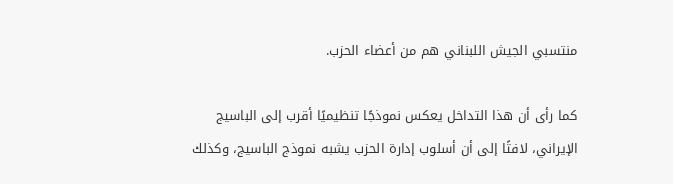منتسبي الجيش اللبناني هم من أعضاء الحزب.

كما رأى أن هذا التداخل يعكس نموذجًا تنظيميًا أقرب إلى الباسيج الإيراني، لافتًا إلى أن أسلوب إدارة الحزب يشبه نموذج الباسيج، وكذلك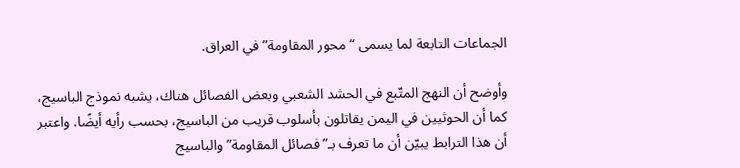الجماعات التابعة لما يسمى “محور المقاومة” في العراق.

وأوضح أن النهج المتّبع في الحشد الشعبي وبعض الفصائل هناك، يشبه نموذج الباسيج، كما أن الحوثيين في اليمن يقاتلون بأسلوب قريب من الباسيج، بحسب رأيه أيضًا. واعتبر أن هذا الترابط يبيّن أن ما تعرف بـ”فصائل المقاومة” والباسيج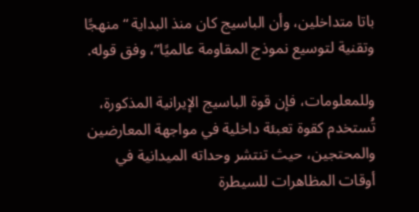باتا متداخلين، وأن الباسيج كان منذ البداية “منهجًا وتقنية لتوسيع نموذج المقاومة عالميًا”، وفق قوله.

وللمعلومات، فإن قوة الباسيج الإيرانية المذكورة، تُستخدم كقوة تعبئة داخلية في مواجهة المعارضين والمحتجين، حيث تنتشر وحداته الميدانية في أوقات المظاهرات للسيطرة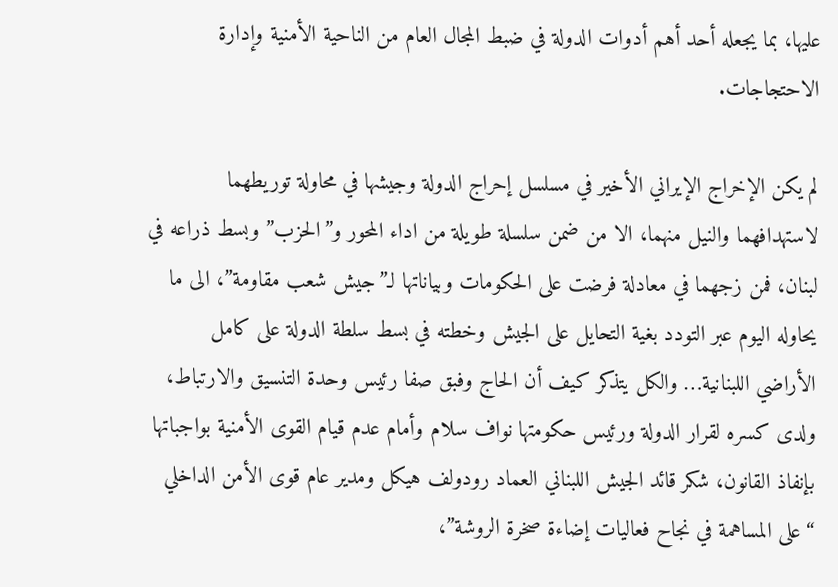عليها، بما يجعله أحد أهم أدوات الدولة في ضبط المجال العام من الناحية الأمنية وإدارة الاحتجاجات.

لم يكن الإخراج الإيراني الأخير في مسلسل إحراج الدولة وجيشها في محاولة توريطهما لاستهدافهما والنيل منهما، الا من ضمن سلسلة طويلة من اداء المحور و”الحزب” وبسط ذراعه في لبنان، فمن زجهما في معادلة فرضت على الحكومات وبياناتها لـ”جيش شعب مقاومة”، الى ما يحاوله اليوم عبر التودد بغية التحايل على الجيش وخطته في بسط سلطة الدولة على كامل الأراضي اللبنانية… والكل يتذكر كيف أن الحاج وفبق صفا رئيس وحدة التنسيق والارتباط، ولدى كسره لقرار الدولة ورئيس حكومتها نواف سلام وأمام عدم قيام القوى الأمنية بواجباتها بإنفاذ القانون، شكر قائد الجيش اللبناني العماد رودولف هيكل ومدير عام قوى الأمن الداخلي “على المساهمة في نجاح فعاليات إضاءة صخرة الروشة”،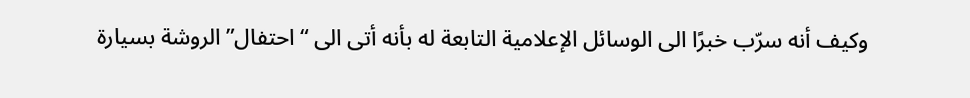وكيف أنه سرّب خبرًا الى الوسائل الإعلامية التابعة له بأنه أتى الى “احتفال” الروشة بسيارة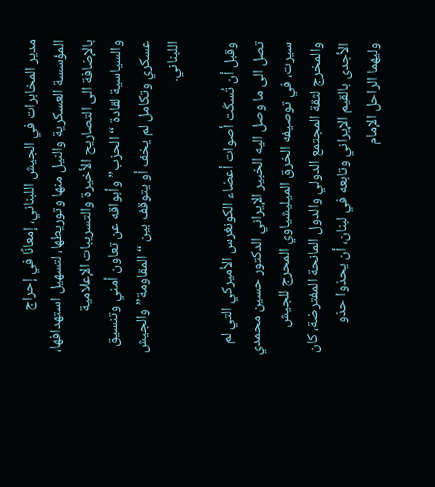مدير المخابرات في الجيش اللبناني، إمعانًا في إحراج المؤسسة العسكرية والنيل منها وتوريطها، لتسهيل استهدافها، بالإضافة الى التصاريح الأخيرة والتسريبات الإعلامية والسياسية لقادة “الحزب” وأبواقه عن تعاون أمني وتنسيق عسكري وتكامل لم يخف أو يتوقف بين “المقاومة” والجيش اللبناني.

وقبل أن تُسكَت أصوات أعضاء الكونغرس الأميركي التي لم تصل الى ما وصل اليه الخبير الإيراني الدكتور حسين محمدي سيرت، في توصيفه الخرق الميليشياوي المحرج للجيش والمخرج لثقة المجتمع الدولي والدول المانحة المفترضة، كان الأجدى بالقيم الإيراني وتابعه في لبنان، أن يحذوا حذو وليهما الراحل الإمام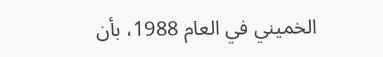الخميني في العام 1988، بأن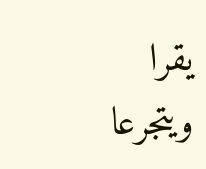يقرا ويتجرعا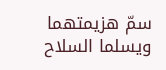سمّ هزيمتهما ويسلما السلاح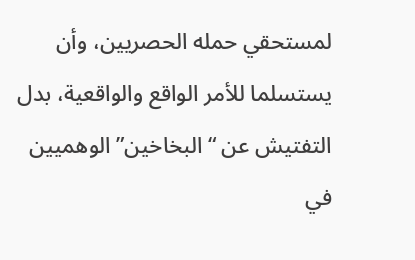لمستحقي حمله الحصريين، وأن يستسلما للأمر الواقع والواقعية، بدل التفتيش عن “البخاخين” الوهميين في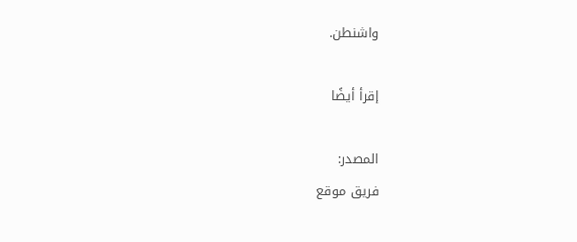واشنطن.

إقرأ أيضًا

المصدر:
فريق موقع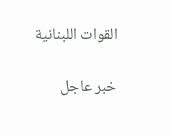القوات اللبنانية

خبر عاجل